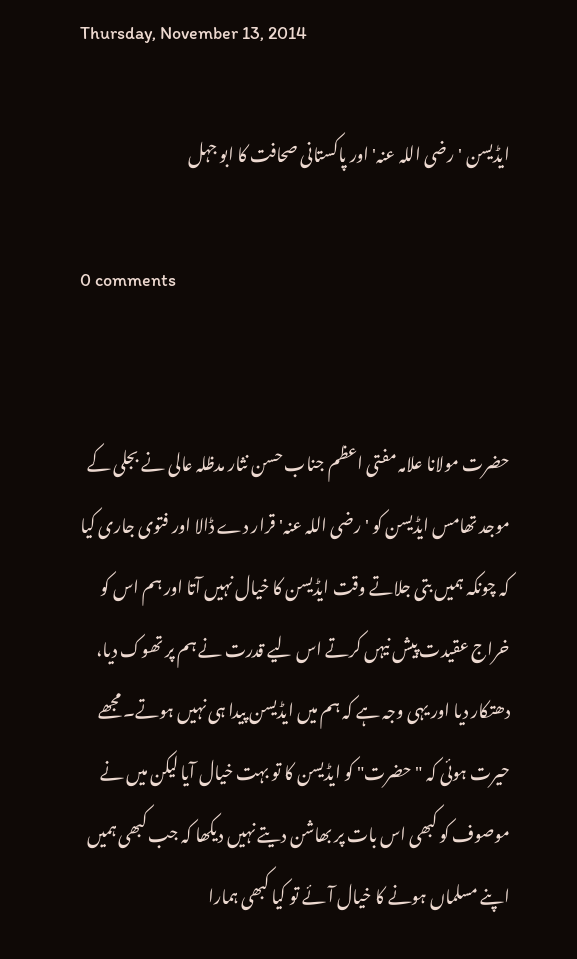Thursday, November 13, 2014

ایڈیسن 'رضی اللہ عنہ' اور پاکستانی صحافت کا ابو جہل

0 comments


حضرت مولانا علامہ مفتی اعظم جناب حسن نثار مدظلہ عالی نے بجلی کے موجد تھامس ایڈیسن کو 'رضی اللہ عنہ' قرار دے ڈالا اور فتوی جاری کیا کہ چونکہ ہمیں بتی جلاتے وقت ایڈیسن کا خیال نہیں آتا اور ہم اس کو خراج عقیدت پیش نیہں کرتے اس لیے قدرت نے ہم پر تھوک دیا، دھتکار دیا اور یہی وجہ ہے کہ ہم میں ایڈیسن پیدا ہی نہیں ہوتے۔ مجھے حیرت ہوئی کہ "حضرت" کو ایڈیسن کا تو بہت خیال آیا لیکن میں نے موصوف کو کبھی اس بات پر بھاشن دیتے نہیں دیکھا کہ جب کبھی ہمیں اپنے مسلماں ہونے کا خیال آئے تو کیا کبھی ہمارا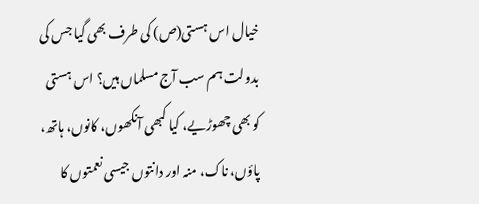خیال اس ہستی(ص) کی طرف بھی گیا جس کی بدولت ہم سب آج مسلماں ہیں؟ اس ہستی کو بھی چھوڑیے، کیا کبھی آنکھوں، کانوں، ہاتھ، پاؤں، ناک، منہ اور دانتوں جیسی نعمتوں کا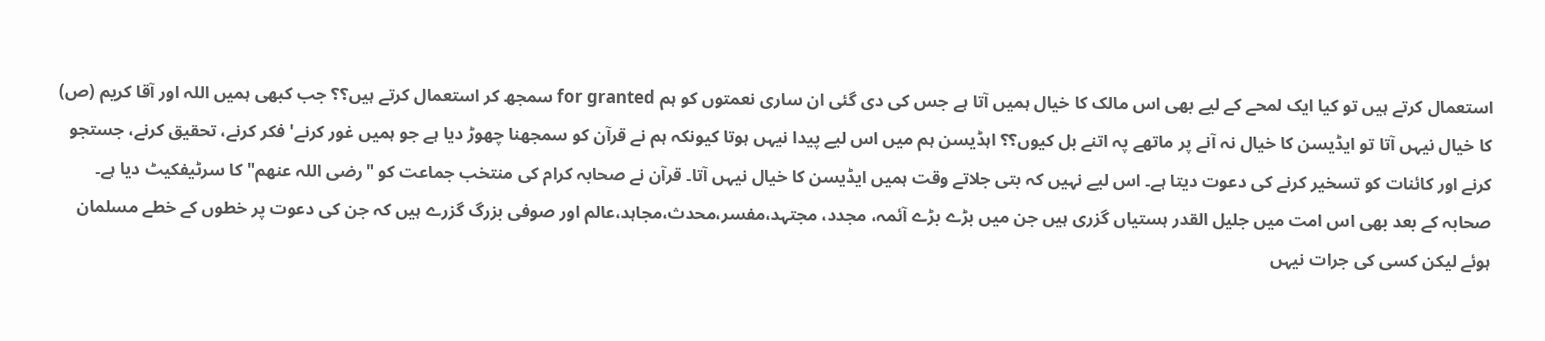استعمال کرتے ہیں تو کیا ایک لمحے کے لیے بھی اس مالک کا خیال ہمیں آتا ہے جس کی دی گئی ان ساری نعمتوں کو ہم for granted سمجھ کر استعمال کرتے ہیں؟؟ جب کبھی ہمیں اللہ اور آقا کریم (ص) کا خیال نیہں آتا تو ایڈیسن کا خیال نہ آنے پر ماتھے پہ اتنے بل کیوں؟؟ اہڈیسن ہم میں اس لیے پیدا نیہں ہوتا کیونکہ ہم نے قرآن کو سمجھنا چھوڑ دیا ہے جو ہمیں غور کرنے' فکر کرنے، تحقیق کرنے، جستجو کرنے اور کائنات کو تسخیر کرنے کی دعوت دیتا ہے۔ اس لیے نہیں کہ بتی جلاتے وقت ہمیں ایڈیسن کا خیال نیہں آتا۔ قرآن نے صحابہ کرام کی منتخب جماعت کو "رضی اللہ عنھم" کا سرٹیفکیٹ دیا ہے۔ صحابہ کے بعد بھی اس امت میں جلیل القدر ہستیاں گزری ہیں جن میں بڑے بڑے آئمہ، مجدد، مجتہد،مفسر،محدث،مجاہد،عالم اور صوفی بزرگ گزرے ہیں کہ جن کی دعوت پر خطوں کے خطے مسلمان ہوئے لیکن کسی کی جرات نیہں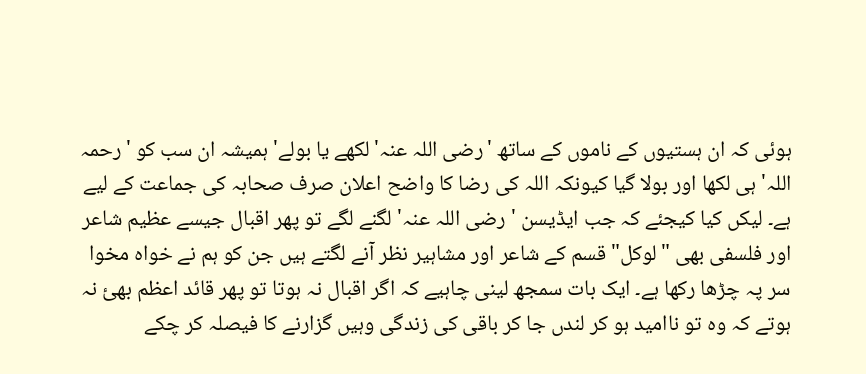ہوئی کہ ان ہستیوں کے ناموں کے ساتھ 'رضی اللہ عنہ' لکھے یا بولے' ہمیشہ ان سب کو 'رحمہ اللہ' ہی لکھا اور بولا گیا کیونکہ اللہ کی رضا کا واضح اعلان صرف صحابہ کی جماعت کے لیے ہے۔ لیکں کیا کیجئے کہ جب ایڈیسن ' رضی اللہ عنہ' لگنے لگے تو پھر اقبال جیسے عظیم شاعر اور فلسفی بھی "لوکل" قسم کے شاعر اور مشاہیر نظر آنے لگتے ہیں جن کو ہم نے خواہ مخوا سر پہ چڑھا رکھا ہے۔ ایک بات سمجھ لینی چاہیے کہ اگر اقبال نہ ہوتا تو پھر قائد اعظم بھئ نہ ہوتے کہ وہ تو ناامید ہو کر لندں جا کر باقی کی زندگی وہیں گزارنے کا فیصلہ کر چکے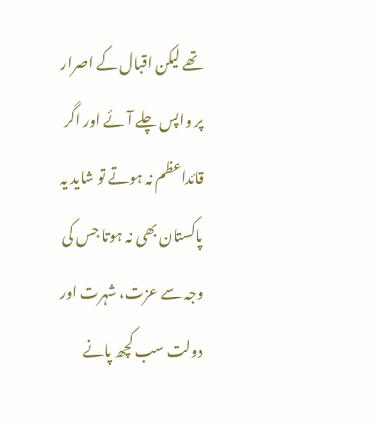تھے لیکن اقبال کے اصرار پر واپس چلے آئے اور اگر قائداعظم نہ ہوتے تو شاید یہ پاکستان بھی نہ ہوتا جس کی وجہ سے عزت، شہرت اور دولت سب کچھ پانے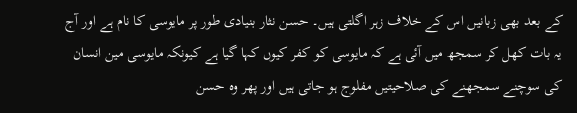کے بعد بھی زبانیں اس کے خلاف زہر اگلتی ہیں۔ حسن نثار بنیادی طور پر مایوسی کا نام ہے اور آج یہ بات کھل کر سمجھ میں آئی ہے کہ مایوسی کو کفر کیوں کہا گیا ہے کیونکہ مایوسی مین انسان کی سوچنے سمجھنے کی صلاحیتیں مفلوج ہو جاتی ہیں اور پھر وہ حسن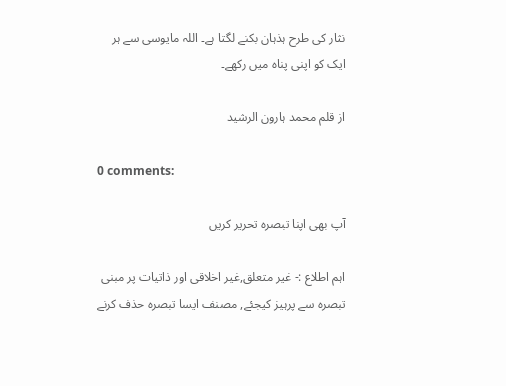نثار کی طرح ہذہان بکنے لگتا ہے۔ اللہ مایوسی سے ہر ایک کو اپنی پناہ میں رکھے۔

از قلم محمد ہارون الرشید

0 comments:

آپ بھی اپنا تبصرہ تحریر کریں

اہم اطلاع :- غیر متعلق,غیر اخلاقی اور ذاتیات پر مبنی تبصرہ سے پرہیز کیجئے, مصنف ایسا تبصرہ حذف کرنے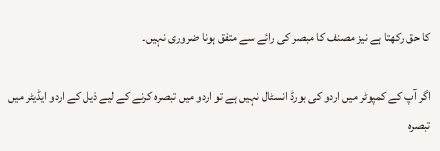کا حق رکھتا ہے نیز مصنف کا مبصر کی رائے سے متفق ہونا ضروری نہیں۔

اگر آپ کے کمپوٹر میں اردو کی بورڈ انسٹال نہیں ہے تو اردو میں تبصرہ کرنے کے لیے ذیل کے اردو ایڈیٹر میں تبصرہ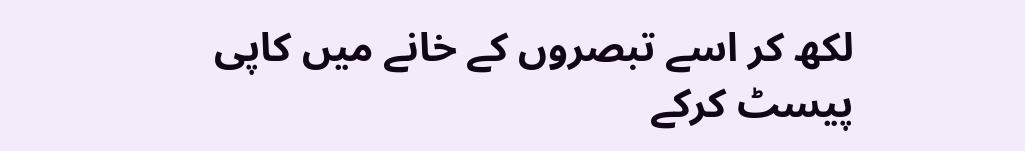لکھ کر اسے تبصروں کے خانے میں کاپی پیسٹ کرکے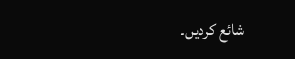شائع کردیں۔